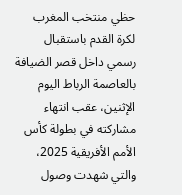حظي منتخب المغرب لكرة القدم باستقبال رسمي داخل قصر الضيافة بالعاصمة الرباط اليوم الإثنين، عقب انتهاء مشاركته في بطولة كأس الأمم الأفريقية 2025، والتي شهدت وصول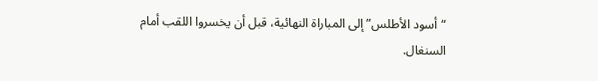“أسود الأطلس” إلى المباراة النهائية، قبل أن يخسروا اللقب أمام السنغال.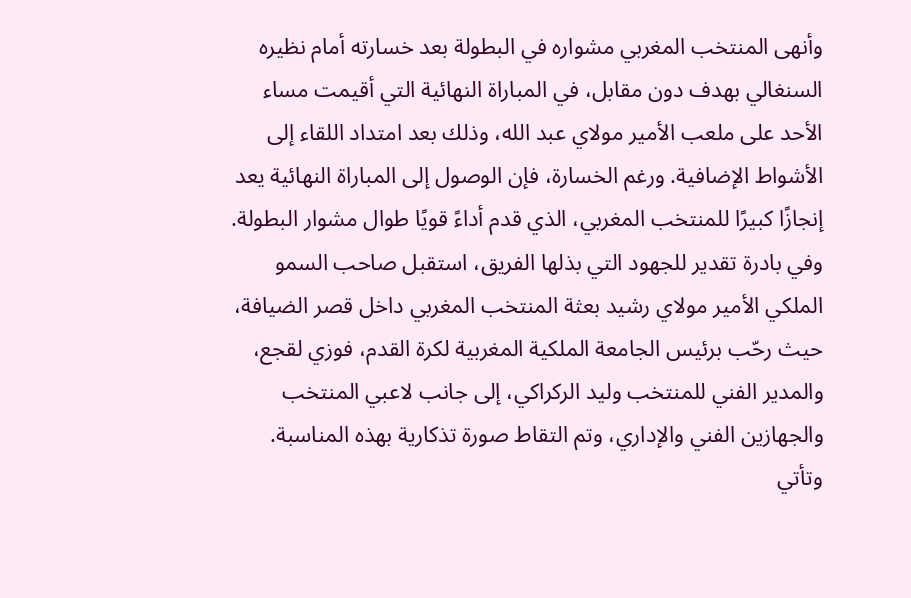وأنهى المنتخب المغربي مشواره في البطولة بعد خسارته أمام نظيره السنغالي بهدف دون مقابل، في المباراة النهائية التي أقيمت مساء الأحد على ملعب الأمير مولاي عبد الله، وذلك بعد امتداد اللقاء إلى الأشواط الإضافية. ورغم الخسارة، فإن الوصول إلى المباراة النهائية يعد إنجازًا كبيرًا للمنتخب المغربي، الذي قدم أداءً قويًا طوال مشوار البطولة.
وفي بادرة تقدير للجهود التي بذلها الفريق، استقبل صاحب السمو الملكي الأمير مولاي رشيد بعثة المنتخب المغربي داخل قصر الضيافة، حيث رحّب برئيس الجامعة الملكية المغربية لكرة القدم، فوزي لقجع، والمدير الفني للمنتخب وليد الركراكي، إلى جانب لاعبي المنتخب والجهازين الفني والإداري، وتم التقاط صورة تذكارية بهذه المناسبة.
وتأتي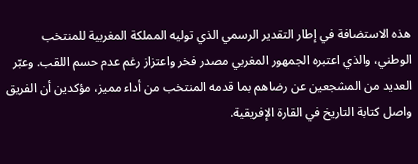هذه الاستضافة في إطار التقدير الرسمي الذي توليه المملكة المغربية للمنتخب الوطني، والذي اعتبره الجمهور المغربي مصدر فخر واعتزاز رغم عدم حسم اللقب. وعبّر العديد من المشجعين عن رضاهم بما قدمه المنتخب من أداء مميز، مؤكدين أن الفريق واصل كتابة التاريخ في القارة الإفريقية.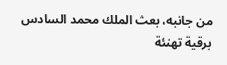من جانبه، بعث الملك محمد السادس برقية تهنئة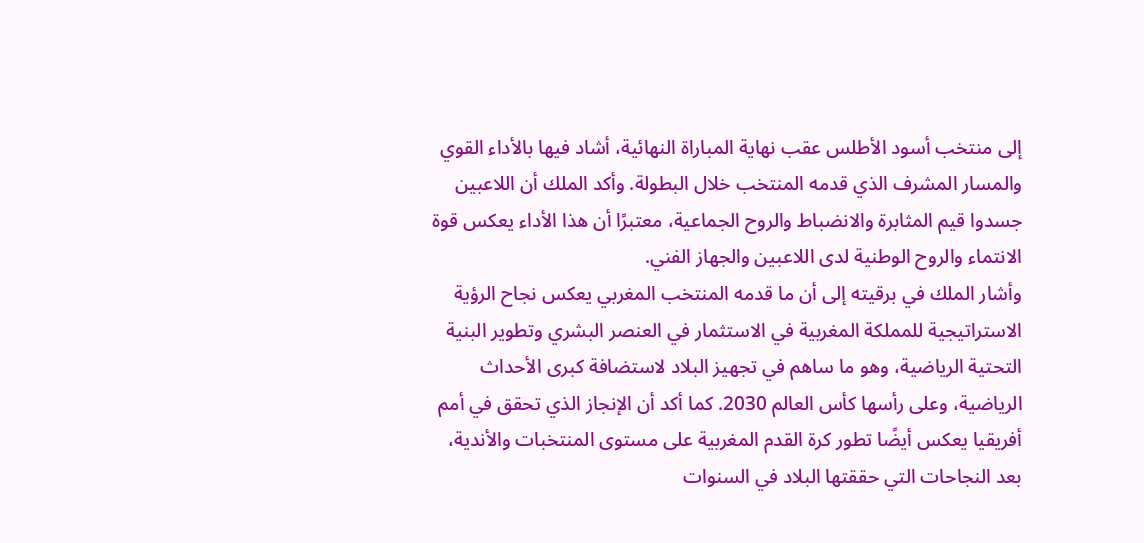إلى منتخب أسود الأطلس عقب نهاية المباراة النهائية، أشاد فيها بالأداء القوي والمسار المشرف الذي قدمه المنتخب خلال البطولة. وأكد الملك أن اللاعبين جسدوا قيم المثابرة والانضباط والروح الجماعية، معتبرًا أن هذا الأداء يعكس قوة الانتماء والروح الوطنية لدى اللاعبين والجهاز الفني.
وأشار الملك في برقيته إلى أن ما قدمه المنتخب المغربي يعكس نجاح الرؤية الاستراتيجية للمملكة المغربية في الاستثمار في العنصر البشري وتطوير البنية التحتية الرياضية، وهو ما ساهم في تجهيز البلاد لاستضافة كبرى الأحداث الرياضية، وعلى رأسها كأس العالم 2030. كما أكد أن الإنجاز الذي تحقق في أمم أفريقيا يعكس أيضًا تطور كرة القدم المغربية على مستوى المنتخبات والأندية، بعد النجاحات التي حققتها البلاد في السنوات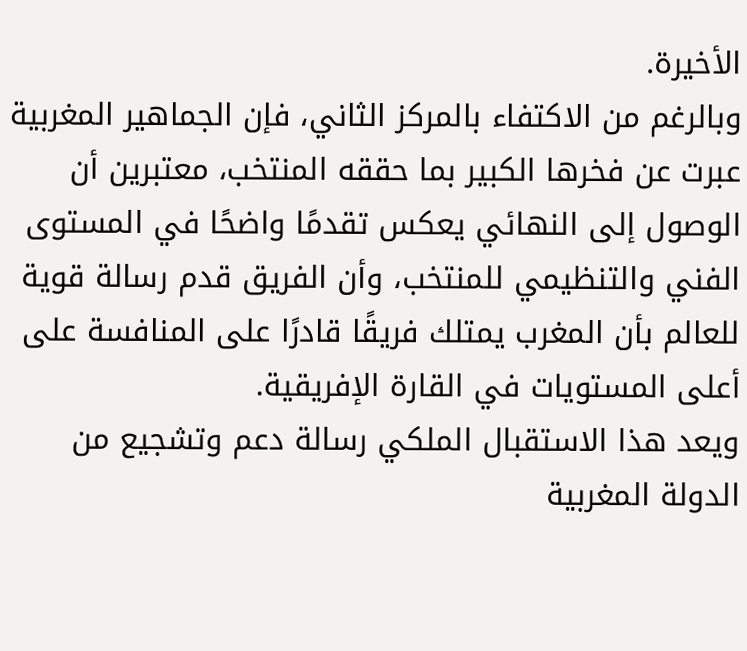الأخيرة.
وبالرغم من الاكتفاء بالمركز الثاني، فإن الجماهير المغربية عبرت عن فخرها الكبير بما حققه المنتخب، معتبرين أن الوصول إلى النهائي يعكس تقدمًا واضحًا في المستوى الفني والتنظيمي للمنتخب، وأن الفريق قدم رسالة قوية للعالم بأن المغرب يمتلك فريقًا قادرًا على المنافسة على أعلى المستويات في القارة الإفريقية.
ويعد هذا الاستقبال الملكي رسالة دعم وتشجيع من الدولة المغربية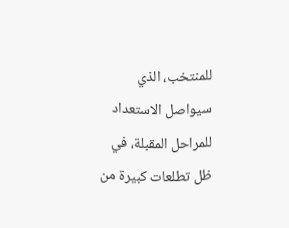للمنتخب، الذي سيواصل الاستعداد للمراحل المقبلة، في ظل تطلعات كبيرة من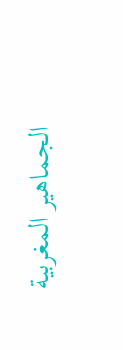الجماهير المغربية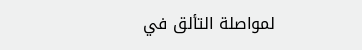لمواصلة التألق في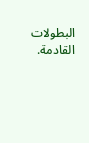البطولات القادمة.